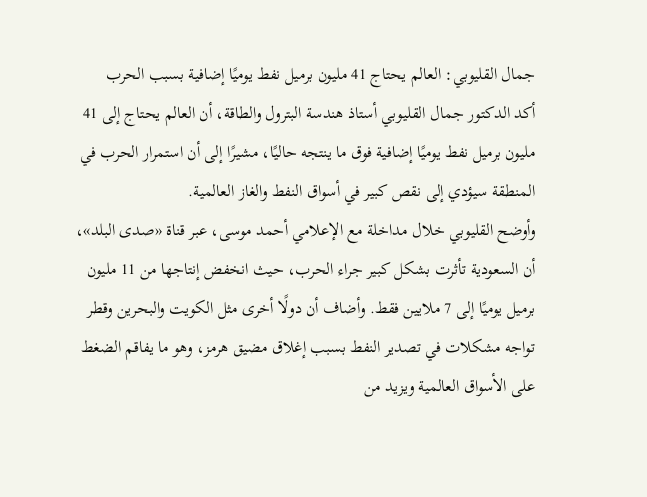جمال القليوبي: العالم يحتاج 41 مليون برميل نفط يوميًا إضافية بسبب الحرب
أكد الدكتور جمال القليوبي أستاذ هندسة البترول والطاقة، أن العالم يحتاج إلى 41 مليون برميل نفط يوميًا إضافية فوق ما ينتجه حاليًا، مشيرًا إلى أن استمرار الحرب في المنطقة سيؤدي إلى نقص كبير في أسواق النفط والغاز العالمية.
وأوضح القليوبي خلال مداخلة مع الإعلامي أحمد موسى، عبر قناة «صدى البلد»، أن السعودية تأثرت بشكل كبير جراء الحرب، حيث انخفض إنتاجها من 11 مليون برميل يوميًا إلى 7 ملايين فقط. وأضاف أن دولًا أخرى مثل الكويت والبحرين وقطر تواجه مشكلات في تصدير النفط بسبب إغلاق مضيق هرمز، وهو ما يفاقم الضغط على الأسواق العالمية ويزيد من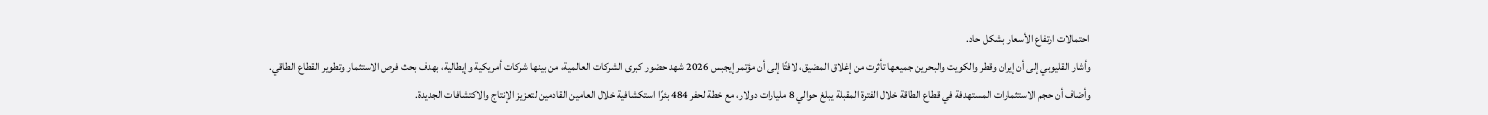احتمالات ارتفاع الأسعار بشكل حاد.
وأشار القليوبي إلى أن إيران وقطر والكويت والبحرين جميعها تأثرت من إغلاق المضيق، لافتًا إلى أن مؤتمر إيجبس 2026 شهد حضور كبرى الشركات العالمية، من بينها شركات أمريكية وإيطالية، بهدف بحث فرص الاستثمار وتطوير القطاع الطاقي.
وأضاف أن حجم الاستثمارات المستهدفة في قطاع الطاقة خلال الفترة المقبلة يبلغ حوالي 8 مليارات دولار، مع خطة لحفر 484 بئرًا استكشافية خلال العامين القادمين لتعزيز الإنتاج والاكتشافات الجديدة.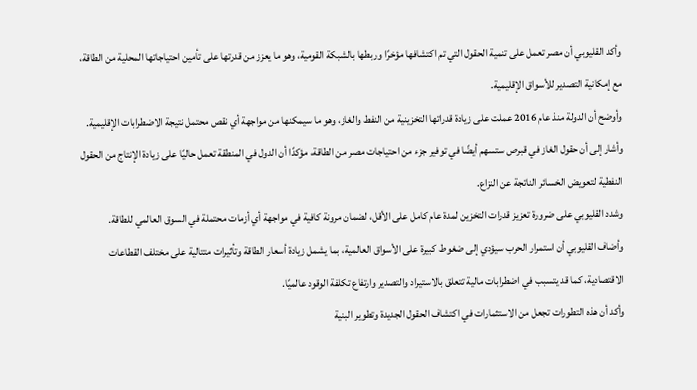وأكد القليوبي أن مصر تعمل على تنمية الحقول التي تم اكتشافها مؤخرًا وربطها بالشبكة القومية، وهو ما يعزز من قدرتها على تأمين احتياجاتها المحلية من الطاقة، مع إمكانية التصدير للأسواق الإقليمية.
وأوضح أن الدولة منذ عام 2016 عملت على زيادة قدراتها التخزينية من النفط والغاز، وهو ما سيمكنها من مواجهة أي نقص محتمل نتيجة الاضطرابات الإقليمية.
وأشار إلى أن حقول الغاز في قبرص ستسهم أيضًا في توفير جزء من احتياجات مصر من الطاقة، مؤكدًا أن الدول في المنطقة تعمل حاليًا على زيادة الإنتاج من الحقول النفطية لتعويض الخسائر الناتجة عن النزاع.
وشدد القليوبي على ضرورة تعزيز قدرات التخزين لمدة عام كامل على الأقل، لضمان مرونة كافية في مواجهة أي أزمات محتملة في السوق العالمي للطاقة.
وأضاف القليوبي أن استمرار الحرب سيؤدي إلى ضغوط كبيرة على الأسواق العالمية، بما يشمل زيادة أسعار الطاقة وتأثيرات متتالية على مختلف القطاعات الاقتصادية، كما قد يتسبب في اضطرابات مالية تتعلق بالاستيراد والتصدير وارتفاع تكلفة الوقود عالميًا.
وأكد أن هذه التطورات تجعل من الاستثمارات في اكتشاف الحقول الجديدة وتطوير البنية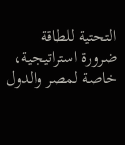التحتية للطاقة ضرورة استراتيجية، خاصة لمصر والدول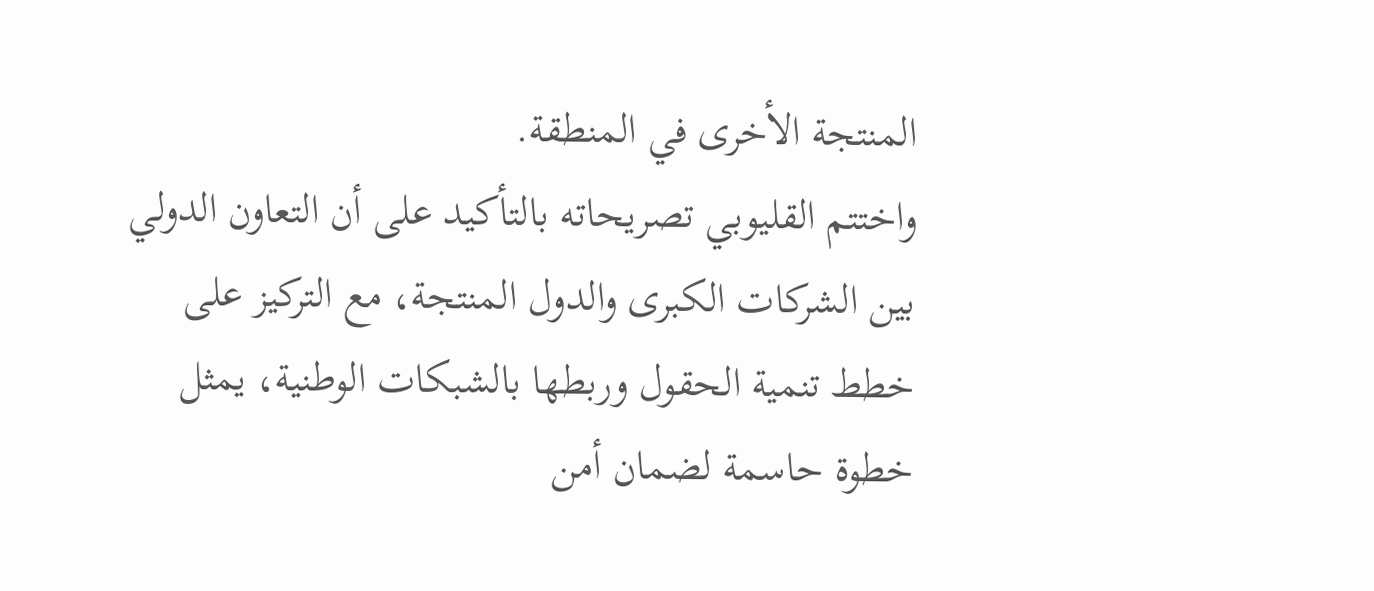المنتجة الأخرى في المنطقة.
واختتم القليوبي تصريحاته بالتأكيد على أن التعاون الدولي بين الشركات الكبرى والدول المنتجة، مع التركيز على خطط تنمية الحقول وربطها بالشبكات الوطنية، يمثل خطوة حاسمة لضمان أمن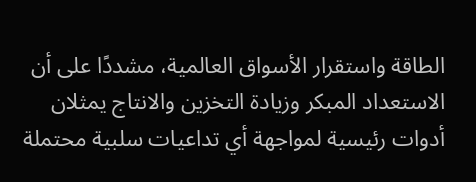الطاقة واستقرار الأسواق العالمية، مشددًا على أن الاستعداد المبكر وزيادة التخزين والانتاج يمثلان أدوات رئيسية لمواجهة أي تداعيات سلبية محتملة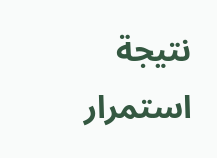نتيجة استمرار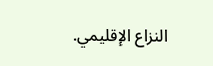النزاع الإقليمي.